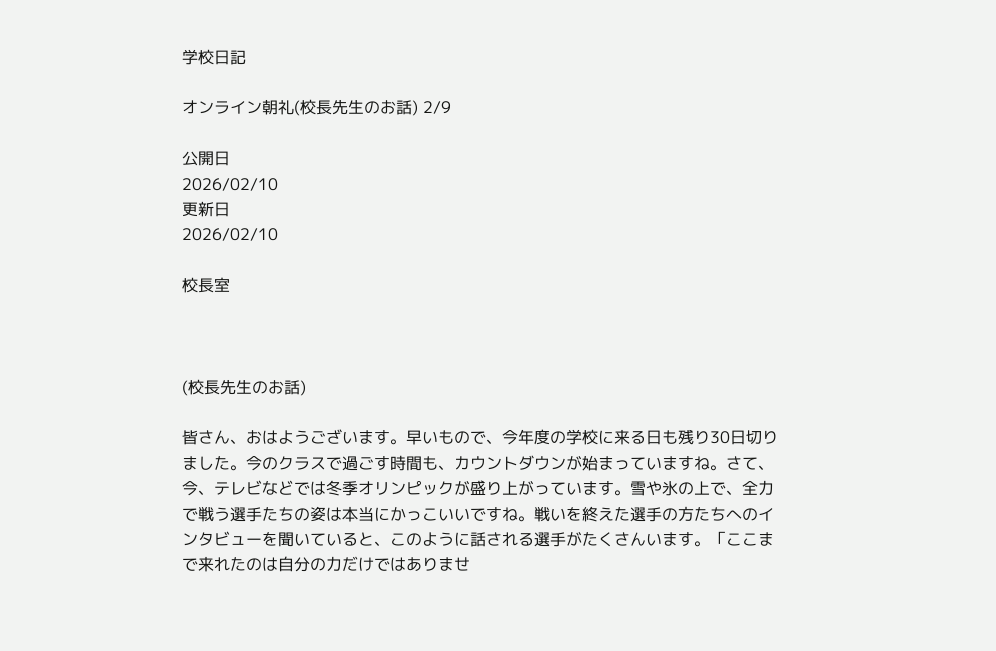学校日記

オンライン朝礼(校長先生のお話) 2/9

公開日
2026/02/10
更新日
2026/02/10

校長室



(校長先生のお話)

皆さん、おはようございます。早いもので、今年度の学校に来る日も残り30日切りました。今のクラスで過ごす時間も、カウントダウンが始まっていますね。さて、今、テレビなどでは冬季オリンピックが盛り上がっています。雪や氷の上で、全力で戦う選手たちの姿は本当にかっこいいですね。戦いを終えた選手の方たちへのインタビューを聞いていると、このように話される選手がたくさんいます。「ここまで来れたのは自分の力だけではありませ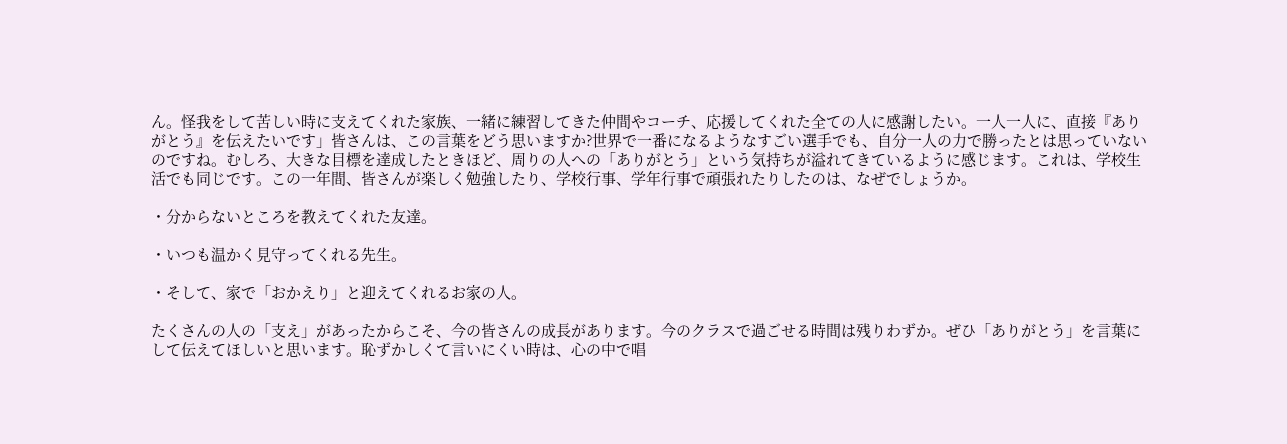ん。怪我をして苦しい時に支えてくれた家族、一緒に練習してきた仲間やコーチ、応援してくれた全ての人に感謝したい。一人一人に、直接『ありがとう』を伝えたいです」皆さんは、この言葉をどう思いますか?世界で一番になるようなすごい選手でも、自分一人の力で勝ったとは思っていないのですね。むしろ、大きな目標を達成したときほど、周りの人への「ありがとう」という気持ちが溢れてきているように感じます。これは、学校生活でも同じです。この一年間、皆さんが楽しく勉強したり、学校行事、学年行事で頑張れたりしたのは、なぜでしょうか。

・分からないところを教えてくれた友達。

・いつも温かく見守ってくれる先生。

・そして、家で「おかえり」と迎えてくれるお家の人。

たくさんの人の「支え」があったからこそ、今の皆さんの成長があります。今のクラスで過ごせる時間は残りわずか。ぜひ「ありがとう」を言葉にして伝えてほしいと思います。恥ずかしくて言いにくい時は、心の中で唱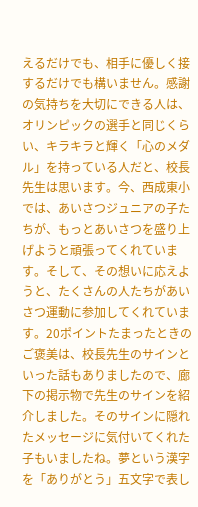えるだけでも、相手に優しく接するだけでも構いません。感謝の気持ちを大切にできる人は、オリンピックの選手と同じくらい、キラキラと輝く「心のメダル」を持っている人だと、校長先生は思います。今、西成東小では、あいさつジュニアの子たちが、もっとあいさつを盛り上げようと頑張ってくれています。そして、その想いに応えようと、たくさんの人たちがあいさつ運動に参加してくれています。20ポイントたまったときのご褒美は、校長先生のサインといった話もありましたので、廊下の掲示物で先生のサインを紹介しました。そのサインに隠れたメッセージに気付いてくれた子もいましたね。夢という漢字を「ありがとう」五文字で表し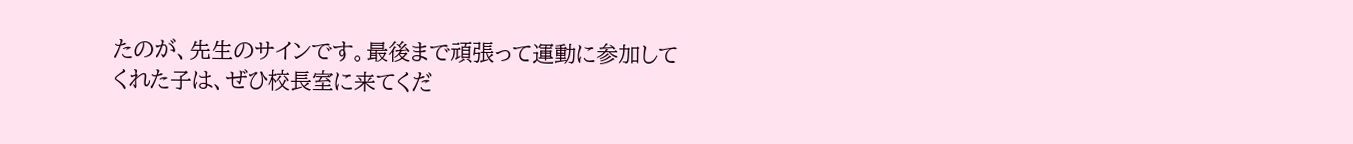たのが、先生のサインです。最後まで頑張って運動に参加してくれた子は、ぜひ校長室に来てくだ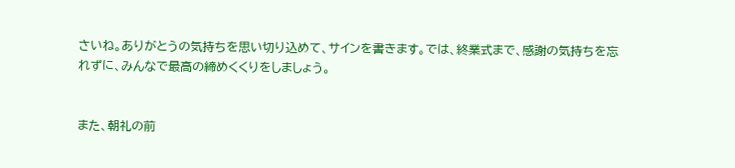さいね。ありがとうの気持ちを思い切り込めて、サインを書きます。では、終業式まで、感謝の気持ちを忘れずに、みんなで最高の締めくくりをしましょう。


また、朝礼の前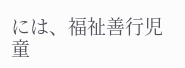には、福祉善行児童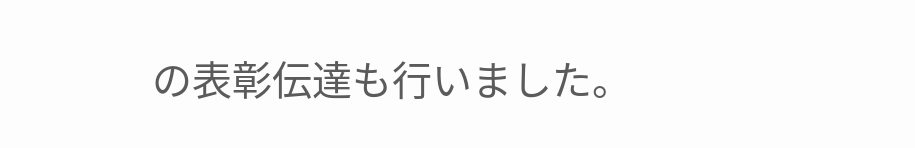の表彰伝達も行いました。